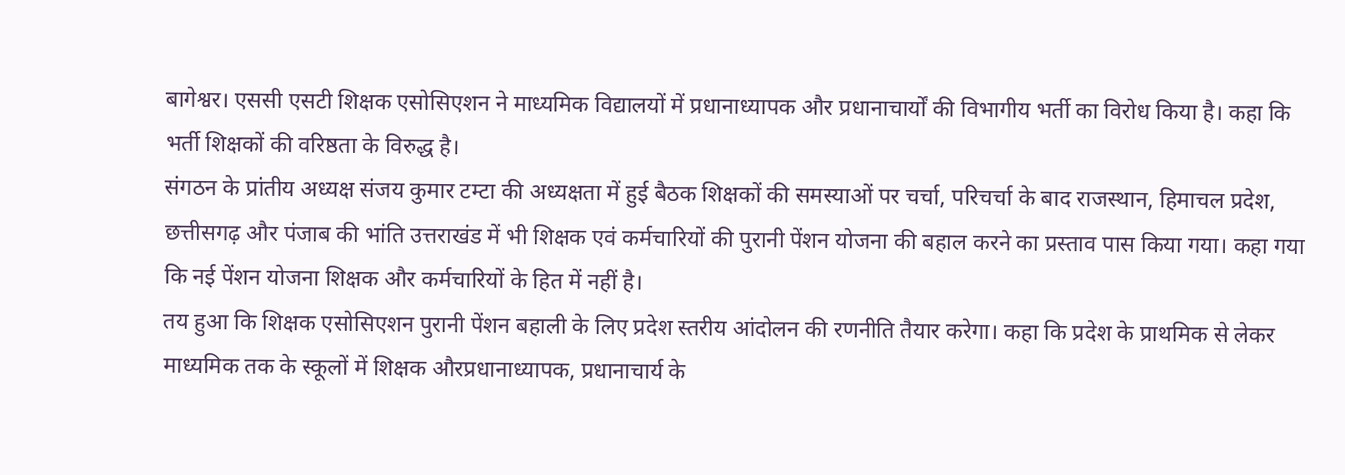बागेश्वर। एससी एसटी शिक्षक एसोसिएशन ने माध्यमिक विद्यालयों में प्रधानाध्यापक और प्रधानाचार्यों की विभागीय भर्ती का विरोध किया है। कहा कि भर्ती शिक्षकों की वरिष्ठता के विरुद्ध है।
संगठन के प्रांतीय अध्यक्ष संजय कुमार टम्टा की अध्यक्षता में हुई बैठक शिक्षकों की समस्याओं पर चर्चा, परिचर्चा के बाद राजस्थान, हिमाचल प्रदेश, छत्तीसगढ़ और पंजाब की भांति उत्तराखंड में भी शिक्षक एवं कर्मचारियों की पुरानी पेंशन योजना की बहाल करने का प्रस्ताव पास किया गया। कहा गया कि नई पेंशन योजना शिक्षक और कर्मचारियों के हित में नहीं है।
तय हुआ कि शिक्षक एसोसिएशन पुरानी पेंशन बहाली के लिए प्रदेश स्तरीय आंदोलन की रणनीति तैयार करेगा। कहा कि प्रदेश के प्राथमिक से लेकर माध्यमिक तक के स्कूलों में शिक्षक औरप्रधानाध्यापक, प्रधानाचार्य के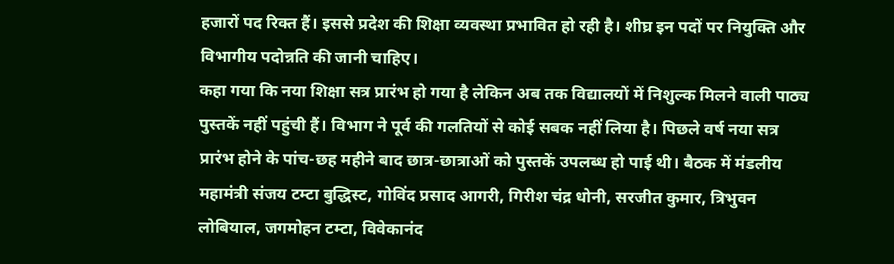हजारों पद रिक्त हैं। इससे प्रदेश की शिक्षा व्यवस्था प्रभावित हो रही है। शीघ्र इन पदों पर नियुक्ति और विभागीय पदोन्नति की जानी चाहिए।
कहा गया कि नया शिक्षा सत्र प्रारंभ हो गया है लेकिन अब तक विद्यालयों में निशुल्क मिलने वाली पाठ्य पुस्तकें नहीं पहुंची हैं। विभाग ने पूर्व की गलतियों से कोई सबक नहीं लिया है। पिछले वर्ष नया सत्र प्रारंभ होने के पांच-छह महीने बाद छात्र-छात्राओं को पुस्तकें उपलब्ध हो पाई थी। बैठक में मंडलीय महामंत्री संजय टम्टा बुद्धिस्ट, गोविंद प्रसाद आगरी, गिरीश चंद्र धोनी, सरजीत कुमार, त्रिभुवन लोबियाल, जगमोहन टम्टा, विवेकानंद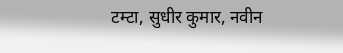टम्टा, सुधीर कुमार, नवीन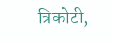त्रिकोटी,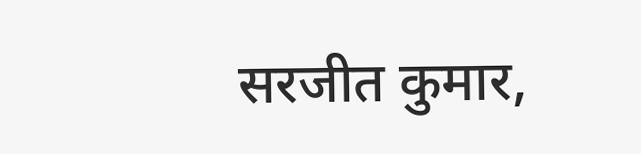सरजीत कुमार,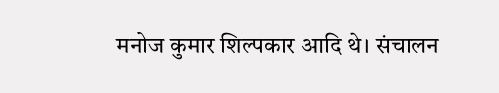मनोज कुमार शिल्पकार आदि थे। संचालन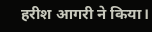हरीश आगरी ने किया।